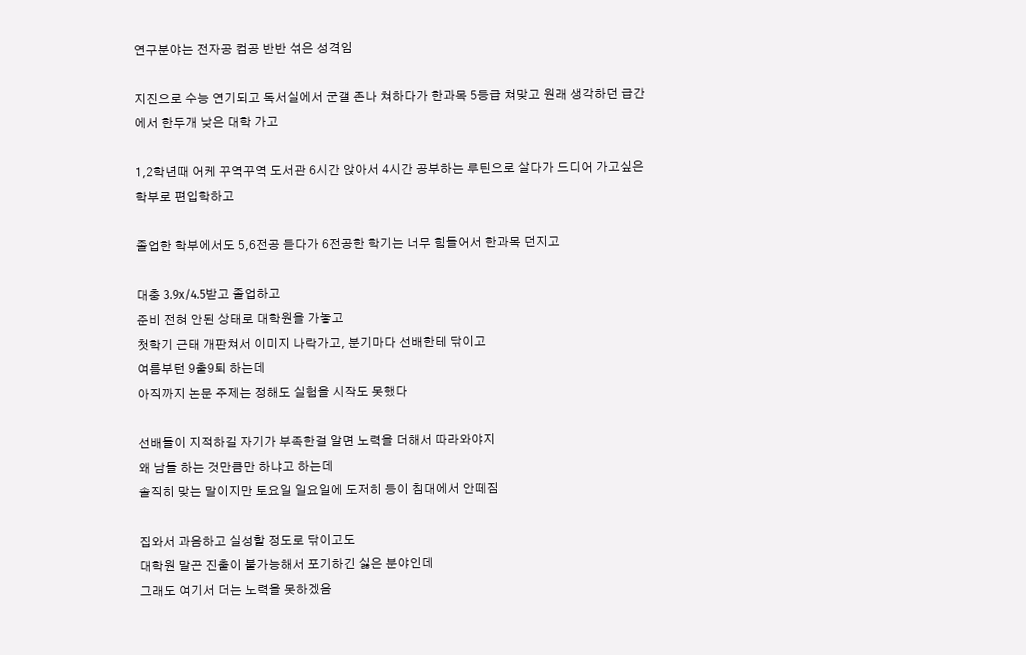연구분야는 전자공 컴공 반반 섞은 성격임

지진으로 수능 연기되고 독서실에서 군갤 존나 쳐하다가 한과목 5등급 쳐맞고 원래 생각하던 급간에서 한두개 낮은 대학 가고

1,2학년때 어케 꾸역꾸역 도서관 6시간 앉아서 4시간 공부하는 루틴으로 살다가 드디어 가고싶은 학부로 편입학하고

졸업한 학부에서도 5,6전공 듣다가 6전공한 학기는 너무 힘들어서 한과목 던지고

대충 3.9x/4.5받고 졸업하고
준비 전혀 안된 상태로 대학원을 가놓고
첫학기 근태 개판쳐서 이미지 나락가고, 분기마다 선배한테 닦이고
여름부턴 9출9퇴 하는데
아직까지 논문 주제는 정해도 실험을 시작도 못했다

선배들이 지적하길 자기가 부족한걸 알면 노력을 더해서 따라와야지
왜 남들 하는 것만큼만 하냐고 하는데
솔직히 맞는 말이지만 토요일 일요일에 도저히 등이 침대에서 안떼짐

집와서 과음하고 실성할 정도로 닦이고도
대학원 말곤 진출이 불가능해서 포기하긴 싫은 분야인데
그래도 여기서 더는 노력을 못하겠음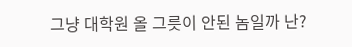그냥 대학원 올 그릇이 안된 놈일까 난?